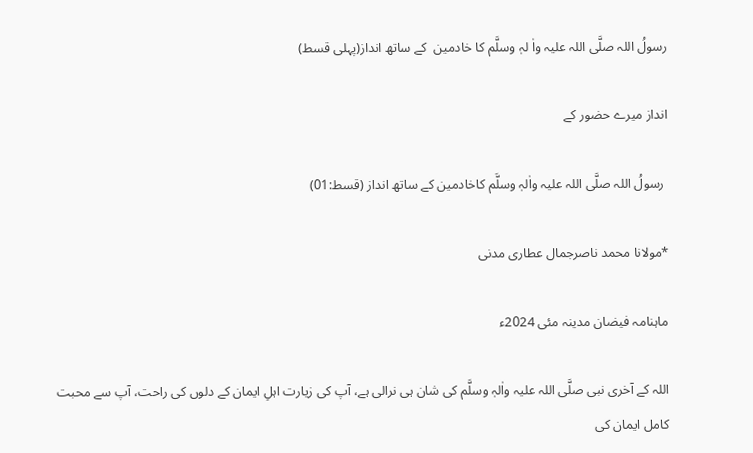رسولُ اللہ صلَّی اللہ علیہ واٰ لہٖ وسلَّم کا خادمین  کے ساتھ انداز(پہلی قسط)

انداز میرے حضور کے

 رسولُ اللہ صلَّی اللہ علیہ واٰلہٖ وسلَّم کاخادمین کے ساتھ انداز (قسط:01)

*مولانا محمد ناصرجمال عطاری مدنی

ماہنامہ فیضان مدینہ مئی 2024ء

اللہ کے آخری نبی صلَّی اللہ علیہ واٰلہٖ وسلَّم کی شان ہی نرالی ہے، آپ کی زیارت اہلِ ایمان کے دلوں کی راحت، آپ سے محبت کامل ایمان کی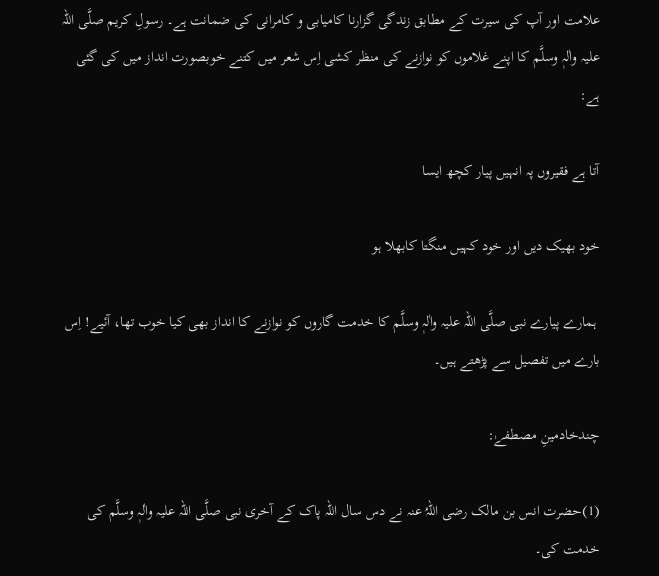علامت اور آپ کی سیرت کے مطابق زندگی گزارنا کامیابی و کامرانی کی ضمانت ہے۔ رسولِ کریم صلَّی اللہ علیہ واٰلہٖ وسلَّم کا اپنے غلاموں کو نوازنے کی منظر کشی اِس شعر میں کتنے خوبصورت انداز میں کی گئی ہے:

آتا ہے فقیروں پہ انہیں پیار کچھ ایسا

خود بھیک دیں اور خود کہیں منگتا کابھلا ہو

 ہمارے پیارے نبی صلَّی اللہ علیہ واٰلہٖ وسلَّم کا خدمت گاروں کو نوازنے کا انداز بھی کیا خوب تھا، آئیے! اِس بارے میں تفصیل سے پڑھتے ہیں۔

چندخادمینِ مصطفےٰ:

(1)حضرت انس بن مالک رضی اللہُ عنہ نے دس سال اللہ پاک کے آخری نبی صلَّی اللہ علیہ واٰلہٖ وسلَّم کی خدمت کی۔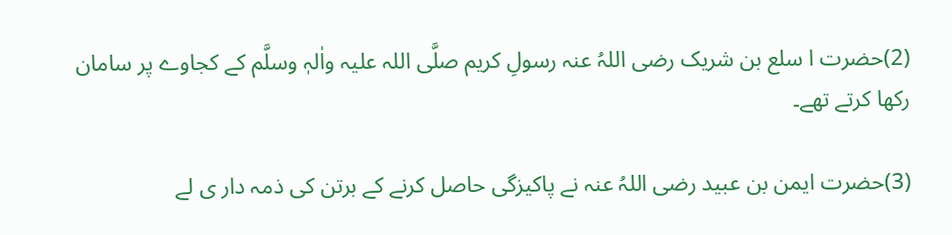(2)حضرت ا سلع بن شریک رضی اللہُ عنہ رسولِ کریم صلَّی اللہ علیہ واٰلہٖ وسلَّم کے کجاوے پر سامان رکھا کرتے تھے۔

(3)حضرت ایمن بن عبید رضی اللہُ عنہ نے پاکیزگی حاصل کرنے کے برتن کی ذمہ دار ی لے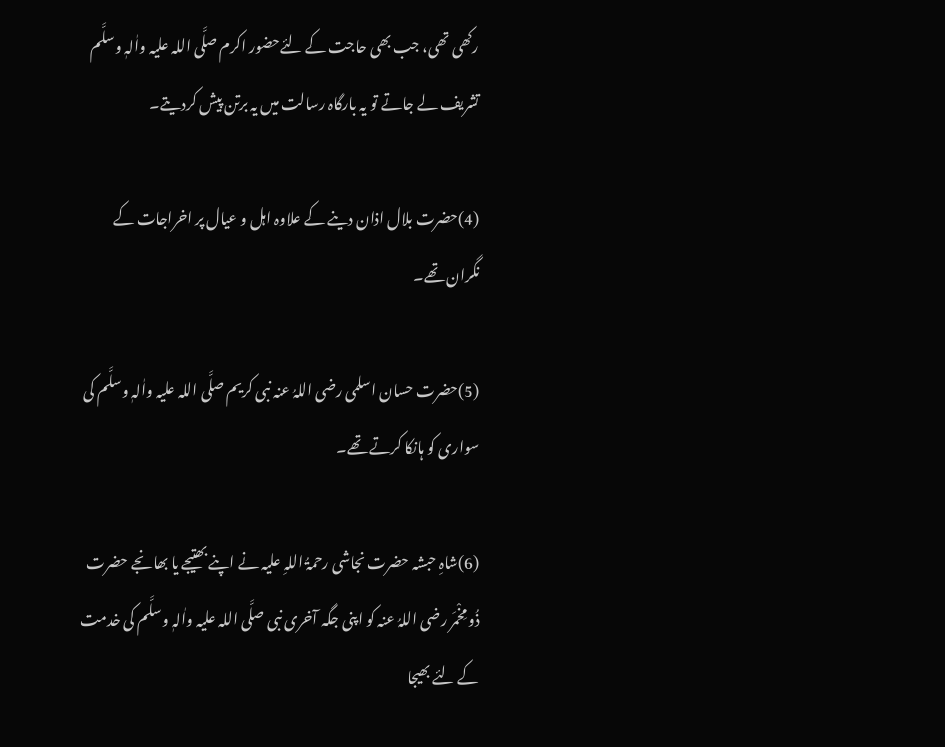رکھی تھی، جب بھی حاجت کے لئےحضور اکرم صلَّی اللہ علیہ واٰلہٖ وسلَّم تشریف لے جاتے تو یہ بارگاہ رسالت میں یہ برتن پیش کردیتے۔

(4)حضرت بلال اذان دینے کے علاوہ اہل و عیال پر اخراجات کے نگران تھے۔

(5)حضرت حسان اسلمی رضی اللہُ عنہ نبی کریم صلَّی اللہ علیہ واٰلہٖ وسلَّم کی سواری کو ہانکا کرتے تھے۔

(6)شاہِ حبشہ حضرت نجاشی رحمۃُ اللہِ علیہ نے اپنے بھتیجے یا بھانجے حضرت ذُو مِخْمَر رضی اللہُ عنہ کو اپنی جگہ آخری نبی صلَّی اللہ علیہ واٰلہٖ وسلَّم کی خدمت کے لئے بھیجا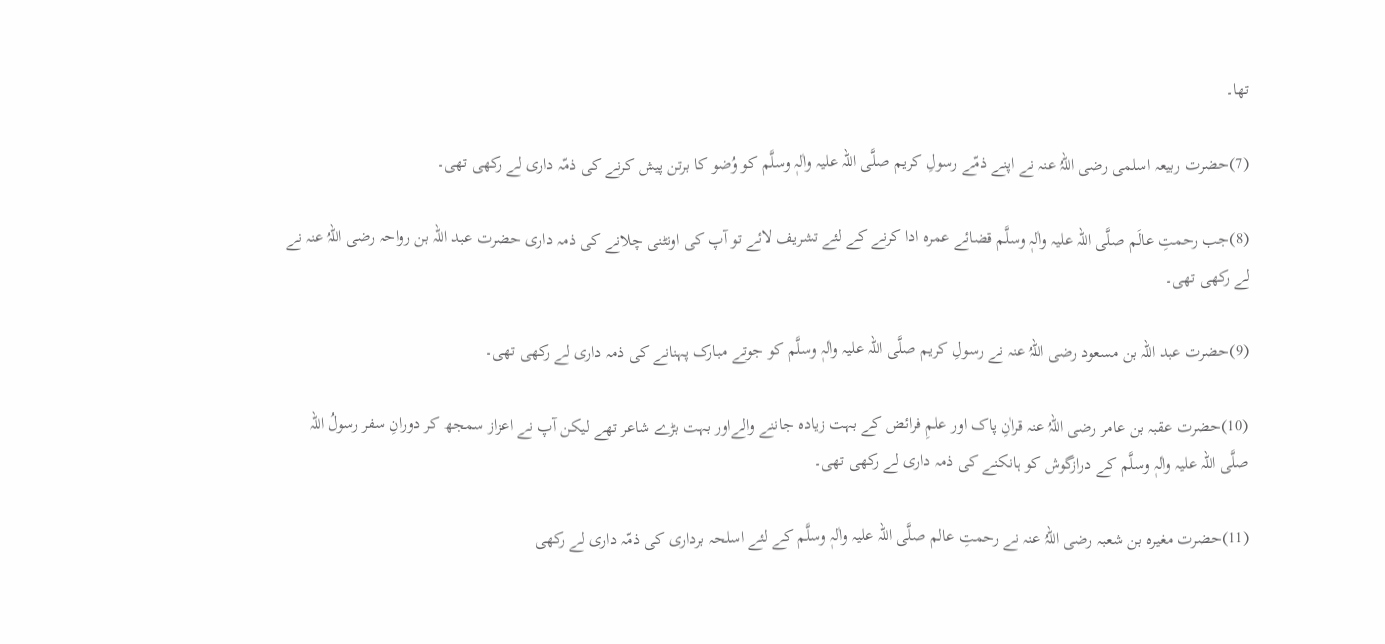تھا۔

(7)حضرت ربیعہ اسلمی رضی اللہُ عنہ نے اپنے ذمّے رسولِ کریم صلَّی اللہ علیہ واٰلہٖ وسلَّم کو وُضو کا برتن پیش کرنے کی ذمّہ داری لے رکھی تھی۔

(8)جب رحمتِ عالَم صلَّی اللہ علیہ واٰلہٖ وسلَّم قضائے عمرہ ادا کرنے کے لئے تشریف لائے تو آپ کی اونٹنی چلانے کی ذمہ داری حضرت عبد اللہ بن رواحہ رضی اللہُ عنہ نے لے رکھی تھی۔

(9)حضرت عبد اللہ بن مسعود رضی اللہُ عنہ نے رسولِ کریم صلَّی اللہ علیہ واٰلہٖ وسلَّم کو جوتے مبارک پہنانے کی ذمہ داری لے رکھی تھی۔

(10)حضرت عقبہ بن عامر رضی اللہُ عنہ قراٰنِ پاک اور علمِ فرائض کے بہت زیادہ جاننے والےاور بہت بڑے شاعر تھے لیکن آپ نے اعزاز سمجھ کر دورانِ سفر رسولُ اللہ صلَّی اللہ علیہ واٰلہٖ وسلَّم کے درازگوش کو ہانکنے کی ذمہ داری لے رکھی تھی۔

(11)حضرت مغیرہ بن شعبہ رضی اللہُ عنہ نے رحمتِ عالم صلَّی اللہ علیہ واٰلہٖ وسلَّم کے لئے اسلحہ برداری کی ذمّہ داری لے رکھی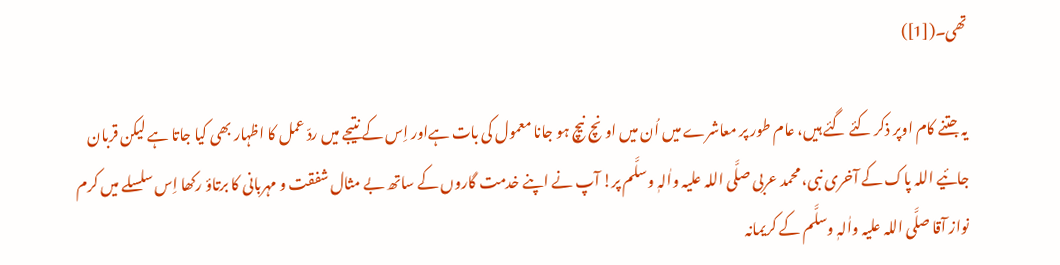تھی۔([1])

یہ جتنے کام اوپر ذکر کئے گئے ہیں، عام طور پر معاشرے میں اُن میں اونچ نیچ ہو جانا معمول کی بات ہےاور اِس کے نتیجے میں ردّ عمل کا اظہار بھی کیا جاتا ہے لیکن قربان جائیے اللہ پاک کے آخری نبی، محمد عربی صلَّی اللہ علیہ واٰلہٖ وسلَّم پر! آپ نے اپنے خدمت گاروں کے ساتھ بے مثال شفقت و مہربانی کا برتاؤ رکھا اِس سلسلے میں کرم نواز آقا صلَّی اللہ علیہ واٰلہٖ وسلَّم کے کریمانہ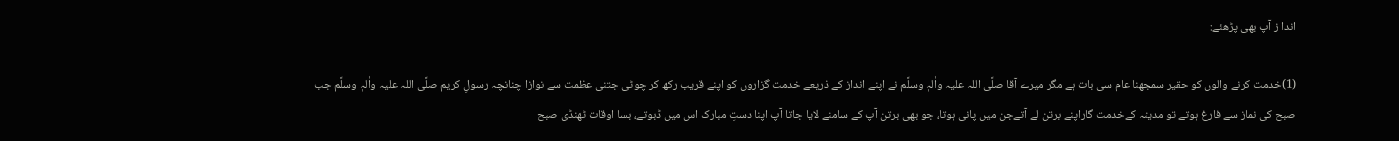اندا ز آپ بھی پڑھئے:

(1)خدمت کرنے والوں کو حقیر سمجھنا عام سی بات ہے مگر میرے آقا صلَّی اللہ علیہ واٰلہٖ وسلَّم نے اپنے انداز کے ذریعے خدمت گزاروں کو اپنے قریب رکھ کر چوٹی جتنی عظمت سے نوازا چنانچہ رسولِ کریم صلَّی اللہ علیہ واٰلہٖ وسلَّم جب صبح کی نماز سے فارغ ہوتے تو مدینہ کےخدمت گاراپنے برتن لے آتےجن میں پانی ہوتا، جو بھی برتن آپ کے سامنے لایا جاتا آپ اپنا دستِ مبارک اس میں ڈبوتے، بسا اوقات ٹھنڈی صبح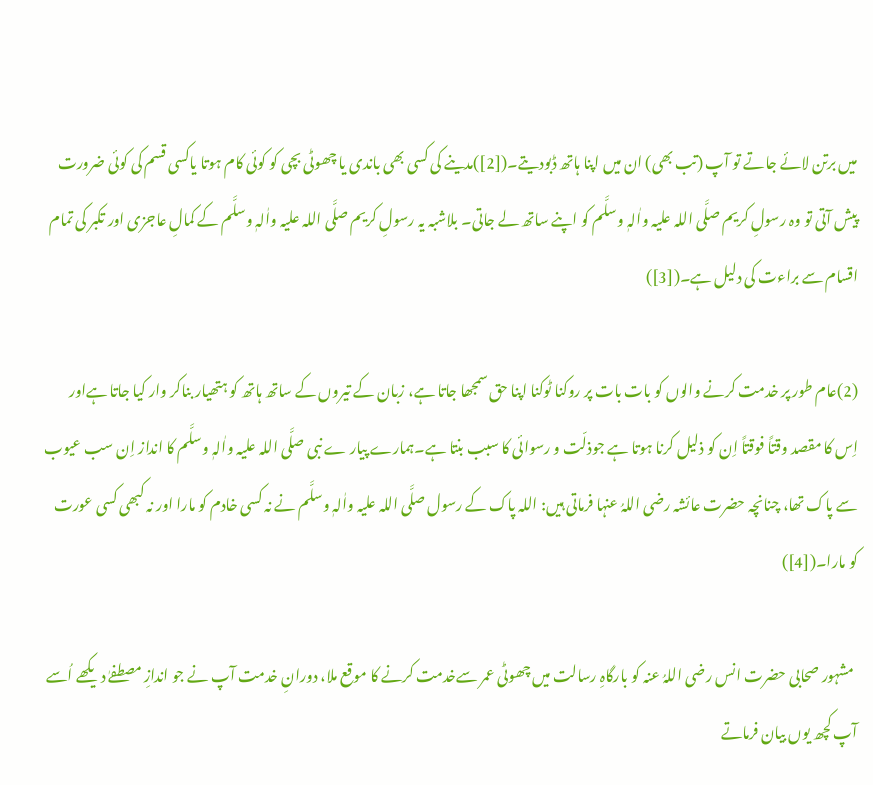میں برتن لائے جاتے تو آپ (تب بھی) ان میں اپنا ہاتھ ڈبودیتے۔([2])مدینے کی کسی بھی باندی يا چھوٹی بچی کو کوئی کام ہوتا یاکسی قسم کی کوئی ضرورت پیش آتی تو وہ رسولِ کریم صلَّی اللہ علیہ واٰلہٖ وسلَّم کو اپنے ساتھ لے جاتی۔ بلاشبہ یہ رسولِ کریم صلَّی اللہ علیہ واٰلہٖ وسلَّم کے کمالِ عاجزی اور تکبر کی تمام اقسام سے براءت کی دلیل ہے۔([3])

(2)عام طور پر خدمت کرنے والوں کو بات بات پر روکنا ٹوکنا اپنا حق سمجھا جاتا ہے، زبان کے تیروں کے ساتھ ہاتھ کو ہتھیار بناکر وار کیا جاتا ہےاور اِس کا مقصد وقتاً فوقتاً اِن کو ذلیل کرنا ہوتا ہے جوذلّت و رسوائی کا سبب بنتا ہے۔ہمارے پیار ے نبی صلَّی اللہ علیہ واٰلہٖ وسلَّم کا انداز اِن سب عیوب سے پاک تھا، چنانچہ حضرت عائشہ رضی اللہُ عنہا فرماتی ہیں: اللہ پاک کے رسول صلَّی اللہ علیہ واٰلہٖ وسلَّم نے نہ کسی خادم کو مارا اور نہ کبھی کسی عورت کو مارا۔([4])

 مشہور صحابی حضرت انس رضی اللہُ عنہ کو بارگاہِ رسالت میں چھوٹی عمر سےخدمت کرنے کا موقع ملا، دورانِ خدمت آپ نے جو اندازِ مصطفےٰ دیکھے اُسے آپ کچھ یوں بیان فرماتے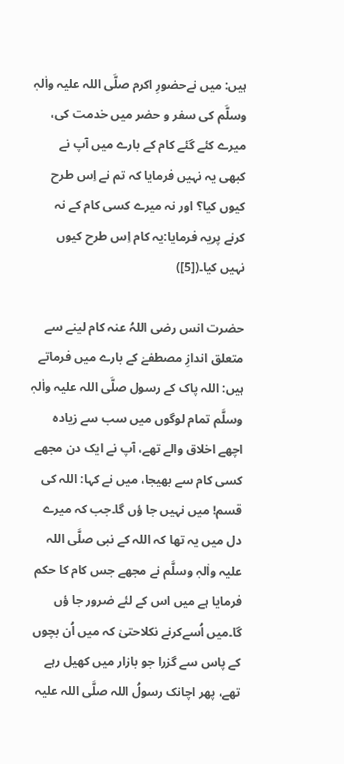ہیں: میں نےحضورِ اکرم صلَّی اللہ علیہ واٰلہٖ وسلَّم کی سفر و حضر میں خدمت کی، میرے کئے گئے کام کے بارے میں آپ نے کبھی یہ نہیں فرمایا کہ تم نے اِس طرح کیوں کیا؟ اور نہ میرے کسی کام کے نہ کرنے پریہ فرمایا:یہ کام اِس طرح کیوں نہیں کیا۔([5])

حضرت انس رضی اللہُ عنہ کام لینے سے متعلق اندازِ مصطفےٰ کے بارے میں فرماتے ہیں: اللہ پاک کے رسول صلَّی اللہ علیہ واٰلہٖ وسلَّم تمام لوگوں میں سب سے زیادہ اچھے اخلاق والے تھے، آپ نے ایک دن مجھے کسی کام سے بھیجا، میں نے کہا: اللہ کی قسم! میں نہیں جا ؤں گا۔جب کہ میرے دل میں یہ تھا کہ اللہ کے نبی صلَّی اللہ علیہ واٰلہٖ وسلَّم نے مجھے جس کام کا حکم فرمایا ہے میں اس کے لئے ضرور جا ؤں گا۔میں اُسےکرنے نکلاحتیٰ کہ میں اُن بچوں کے پاس سے گزرا جو بازار میں کھیل رہے تھے، پھر اچانک رسولُ اللہ صلَّی اللہ علیہ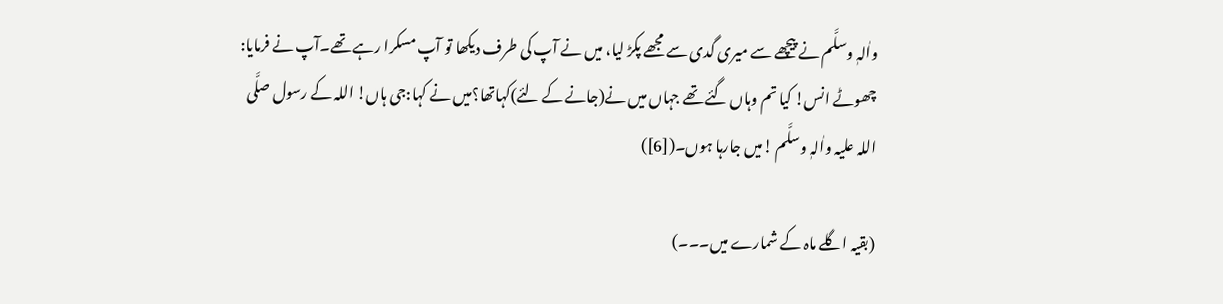واٰلہٖ وسلَّم نے پیچھے سے میری گدی سے مجھے پکڑ لیا، میں نے آپ کی طرف دیکھا تو آپ مسکرا رہے تھے۔آپ نے فرمایا: چھوٹے انس! کیا تم وہاں گئے تھے جہاں میں نے(جانے کے لئے)کہاتھا؟میں نے کہا:جی ہاں! اللہ کے رسول صلَّی اللہ علیہ واٰلہٖ وسلَّم !میں جارہا ہوں۔([6])

(بقیہ اگلے ماہ کے شمارے میں۔۔۔)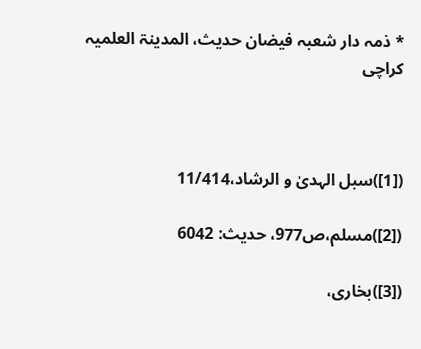* ذمہ دار شعبہ فیضان حدیث، المدینۃ العلمیہ کراچی



([1])سبل الہدیٰ و الرشاد،11/414

([2])مسلم،ص977، حدیث: 6042

([3])بخاری،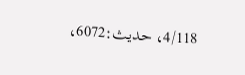4/118، حدیث:6072،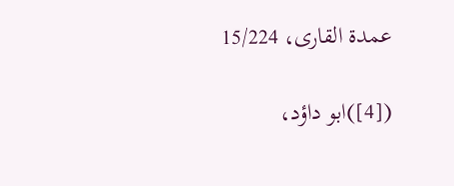عمدۃ القاری، 15/224

([4])ابو داؤد،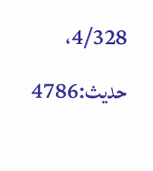4/328، حدیث:4786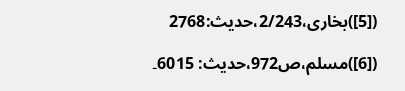([5])بخاری،2/243،حدیث:2768

([6])مسلم،ص972،حدیث: 6015۔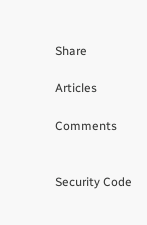Share

Articles

Comments


Security Code